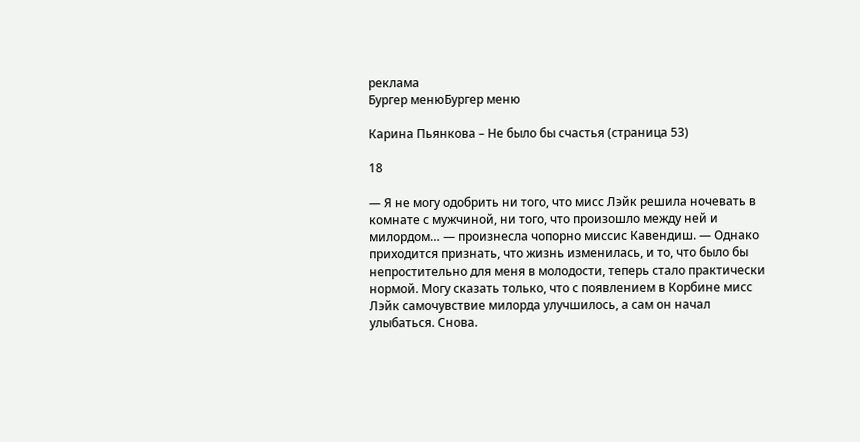реклама
Бургер менюБургер меню

Карина Пьянкова – Не было бы счастья (страница 53)

18

— Я не могу одобрить ни того, что мисс Лэйк решила ночевать в комнате с мужчиной, ни того, что произошло между ней и милордом… — произнесла чопорно миссис Кавендиш. — Однако приходится признать, что жизнь изменилась, и то, что было бы непростительно для меня в молодости, теперь стало практически нормой. Могу сказать только, что с появлением в Корбине мисс Лэйк самочувствие милорда улучшилось, а сам он начал улыбаться. Снова.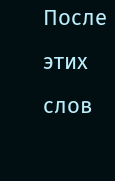После этих слов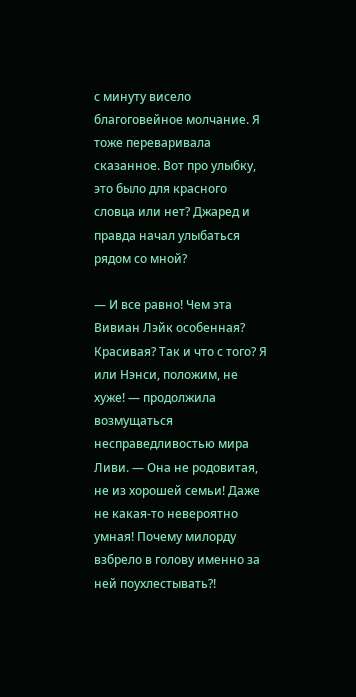с минуту висело благоговейное молчание. Я тоже переваривала сказанное. Вот про улыбку, это было для красного словца или нет? Джаред и правда начал улыбаться рядом со мной?

— И все равно! Чем эта Вивиан Лэйк особенная? Красивая? Так и что с того? Я или Нэнси, положим, не хуже! — продолжила возмущаться несправедливостью мира Ливи. — Она не родовитая, не из хорошей семьи! Даже не какая-то невероятно умная! Почему милорду взбрело в голову именно за ней поухлестывать?!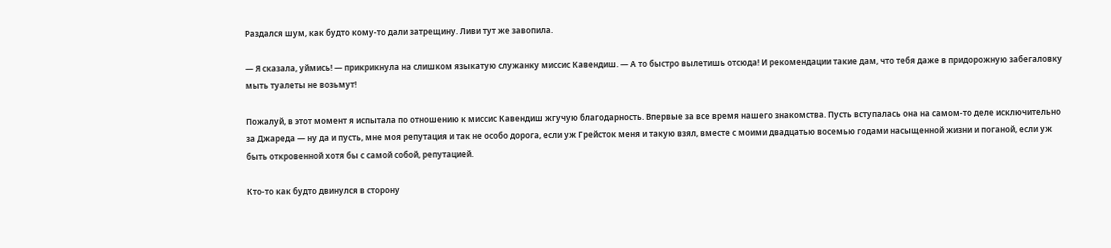Раздался шум, как будто кому-то дали затрещину. Ливи тут же завопила.

— Я сказала, уймись! — прикрикнула на слишком языкатую служанку миссис Кавендиш. — А то быстро вылетишь отсюда! И рекомендации такие дам, что тебя даже в придорожную забегаловку мыть туалеты не возьмут!

Пожалуй, в этот момент я испытала по отношению к миссис Кавендиш жгучую благодарность. Впервые за все время нашего знакомства. Пусть вступалась она на самом-то деле исключительно за Джареда — ну да и пусть, мне моя репутация и так не особо дорога, если уж Грейсток меня и такую взял, вместе с моими двадцатью восемью годами насыщенной жизни и поганой, если уж быть откровенной хотя бы с самой собой, репутацией.

Кто-то как будто двинулся в сторону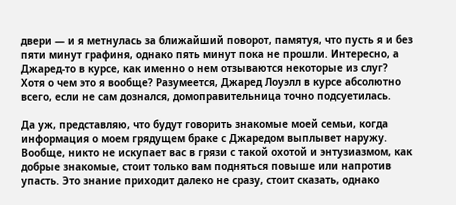двери — и я метнулась за ближайший поворот, памятуя, что пусть я и без пяти минут графиня, однако пять минут пока не прошли. Интересно, а Джаред-то в курсе, как именно о нем отзываются некоторые из слуг? Хотя о чем это я вообще? Разумеется, Джаред Лоуэлл в курсе абсолютно всего, если не сам дознался, домоправительница точно подсуетилась.

Да уж, представляю, что будут говорить знакомые моей семьи, когда информация о моем грядущем браке с Джаредом выплывет наружу. Вообще, никто не искупает вас в грязи с такой охотой и энтузиазмом, как добрые знакомые, стоит только вам подняться повыше или напротив упасть. Это знание приходит далеко не сразу, стоит сказать, однако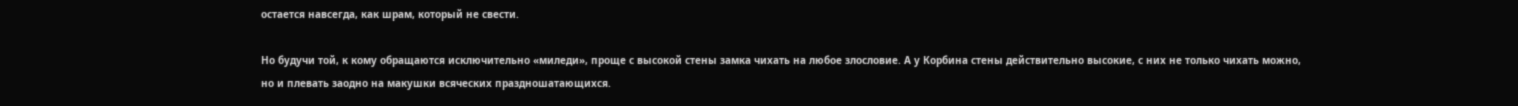остается навсегда, как шрам, который не свести.

Но будучи той, к кому обращаются исключительно «миледи», проще с высокой стены замка чихать на любое злословие. А у Корбина стены действительно высокие, с них не только чихать можно, но и плевать заодно на макушки всяческих праздношатающихся.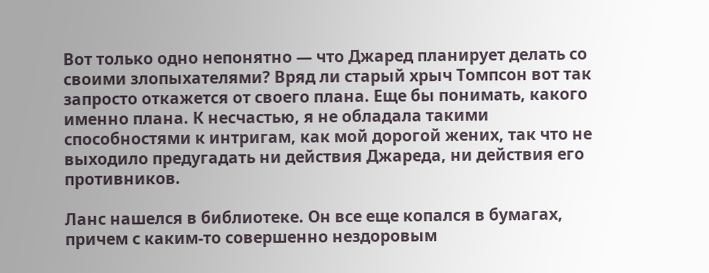Вот только одно непонятно — что Джаред планирует делать со своими злопыхателями? Вряд ли старый хрыч Томпсон вот так запросто откажется от своего плана. Еще бы понимать, какого именно плана. К несчастью, я не обладала такими способностями к интригам, как мой дорогой жених, так что не выходило предугадать ни действия Джареда, ни действия его противников.

Ланс нашелся в библиотеке. Он все еще копался в бумагах, причем с каким-то совершенно нездоровым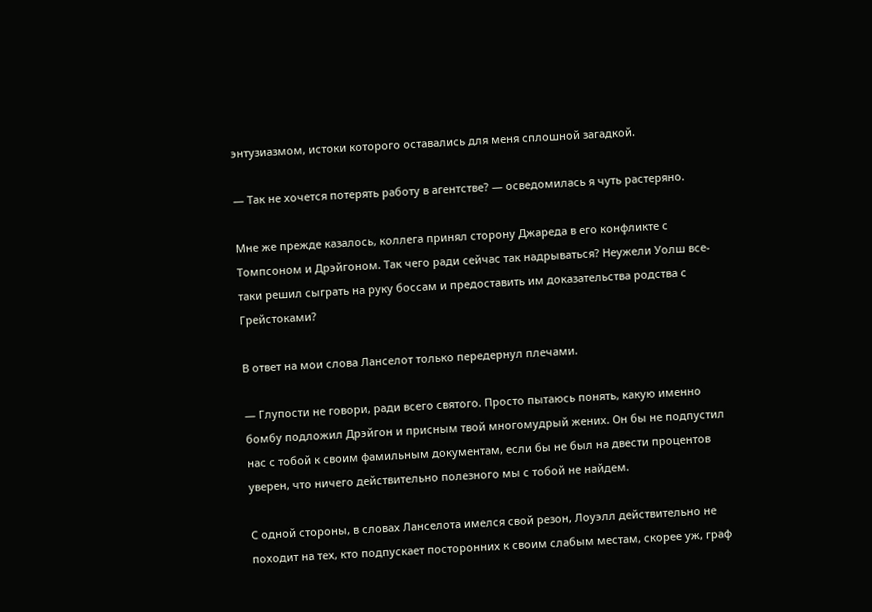энтузиазмом, истоки которого оставались для меня сплошной загадкой.

— Так не хочется потерять работу в агентстве? — осведомилась я чуть растеряно.

Мне же прежде казалось, коллега принял сторону Джареда в его конфликте с Томпсоном и Дрэйгоном. Так чего ради сейчас так надрываться? Неужели Уолш все-таки решил сыграть на руку боссам и предоставить им доказательства родства с Грейстоками?

В ответ на мои слова Ланселот только передернул плечами.

— Глупости не говори, ради всего святого. Просто пытаюсь понять, какую именно бомбу подложил Дрэйгон и присным твой многомудрый жених. Он бы не подпустил нас с тобой к своим фамильным документам, если бы не был на двести процентов уверен, что ничего действительно полезного мы с тобой не найдем.

С одной стороны, в словах Ланселота имелся свой резон, Лоуэлл действительно не походит на тех, кто подпускает посторонних к своим слабым местам, скорее уж, граф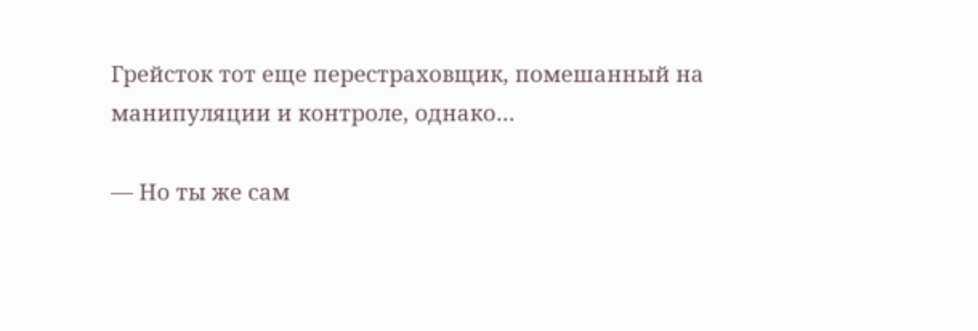Грейсток тот еще перестраховщик, помешанный на манипуляции и контроле, однако…

— Но ты же сам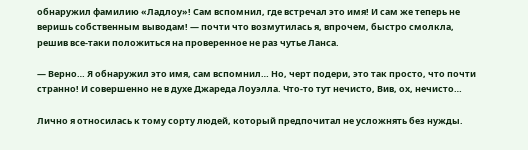обнаружил фамилию «Ладлоу»! Сам вспомнил, где встречал это имя! И сам же теперь не веришь собственным выводам! — почти что возмутилась я, впрочем, быстро смолкла, решив все-таки положиться на проверенное не раз чутье Ланса.

— Верно… Я обнаружил это имя, сам вспомнил… Но, черт подери, это так просто, что почти странно! И совершенно не в духе Джареда Лоуэлла. Что-то тут нечисто, Вив, ох, нечисто…

Лично я относилась к тому сорту людей, который предпочитал не усложнять без нужды.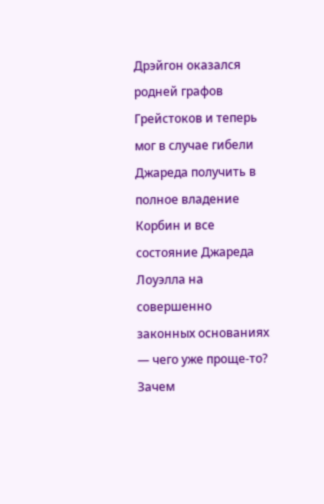Дрэйгон оказался родней графов Грейстоков и теперь мог в случае гибели Джареда получить в полное владение Корбин и все состояние Джареда Лоуэлла на совершенно законных основаниях — чего уже проще-то? Зачем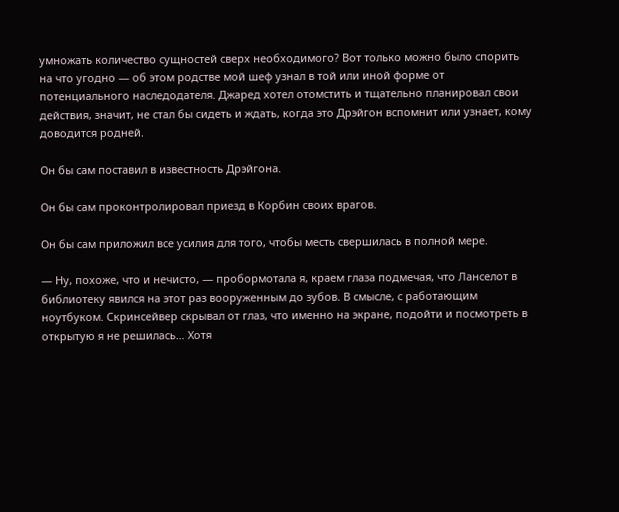умножать количество сущностей сверх необходимого? Вот только можно было спорить на что угодно — об этом родстве мой шеф узнал в той или иной форме от потенциального наследодателя. Джаред хотел отомстить и тщательно планировал свои действия, значит, не стал бы сидеть и ждать, когда это Дрэйгон вспомнит или узнает, кому доводится родней.

Он бы сам поставил в известность Дрэйгона.

Он бы сам проконтролировал приезд в Корбин своих врагов.

Он бы сам приложил все усилия для того, чтобы месть свершилась в полной мере.

— Ну, похоже, что и нечисто, — пробормотала я, краем глаза подмечая, что Ланселот в библиотеку явился на этот раз вооруженным до зубов. В смысле, с работающим ноутбуком. Скринсейвер скрывал от глаз, что именно на экране, подойти и посмотреть в открытую я не решилась… Хотя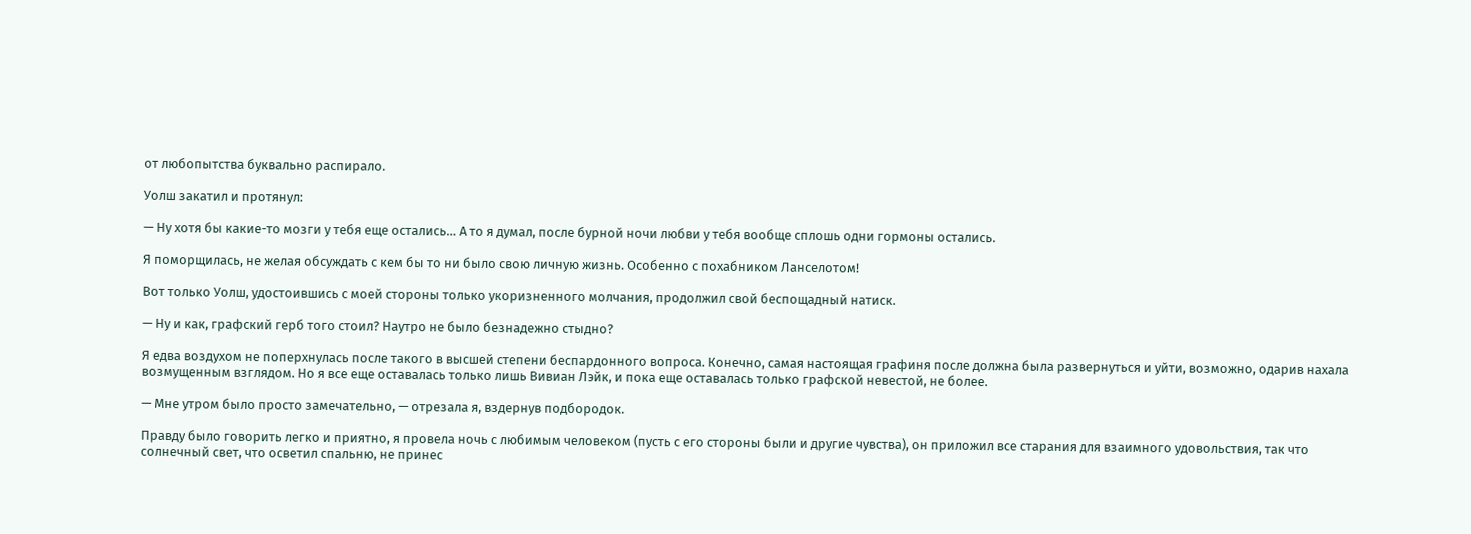от любопытства буквально распирало.

Уолш закатил и протянул:

— Ну хотя бы какие-то мозги у тебя еще остались… А то я думал, после бурной ночи любви у тебя вообще сплошь одни гормоны остались.

Я поморщилась, не желая обсуждать с кем бы то ни было свою личную жизнь. Особенно с похабником Ланселотом!

Вот только Уолш, удостоившись с моей стороны только укоризненного молчания, продолжил свой беспощадный натиск.

— Ну и как, графский герб того стоил? Наутро не было безнадежно стыдно?

Я едва воздухом не поперхнулась после такого в высшей степени беспардонного вопроса. Конечно, самая настоящая графиня после должна была развернуться и уйти, возможно, одарив нахала возмущенным взглядом. Но я все еще оставалась только лишь Вивиан Лэйк, и пока еще оставалась только графской невестой, не более.

— Мне утром было просто замечательно, — отрезала я, вздернув подбородок.

Правду было говорить легко и приятно, я провела ночь с любимым человеком (пусть с его стороны были и другие чувства), он приложил все старания для взаимного удовольствия, так что солнечный свет, что осветил спальню, не принес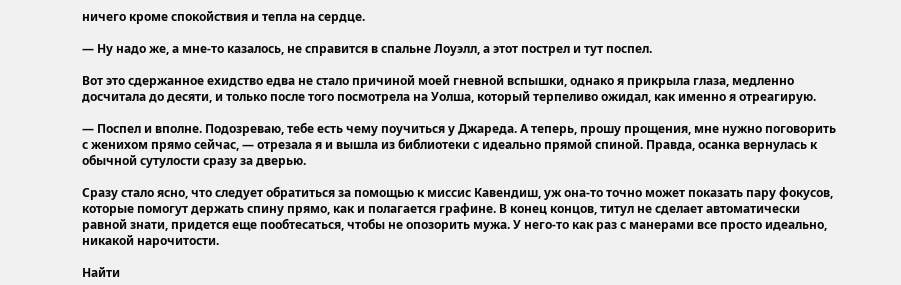ничего кроме спокойствия и тепла на сердце.

— Ну надо же, а мне-то казалось, не справится в спальне Лоуэлл, а этот пострел и тут поспел.

Вот это сдержанное ехидство едва не стало причиной моей гневной вспышки, однако я прикрыла глаза, медленно досчитала до десяти, и только после того посмотрела на Уолша, который терпеливо ожидал, как именно я отреагирую.

— Поспел и вполне. Подозреваю, тебе есть чему поучиться у Джареда. А теперь, прошу прощения, мне нужно поговорить с женихом прямо сейчас, — отрезала я и вышла из библиотеки с идеально прямой спиной. Правда, осанка вернулась к обычной сутулости сразу за дверью.

Сразу стало ясно, что следует обратиться за помощью к миссис Кавендиш, уж она-то точно может показать пару фокусов, которые помогут держать спину прямо, как и полагается графине. В конец концов, титул не сделает автоматически равной знати, придется еще пообтесаться, чтобы не опозорить мужа. У него-то как раз с манерами все просто идеально, никакой нарочитости.

Найти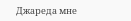Джареда мне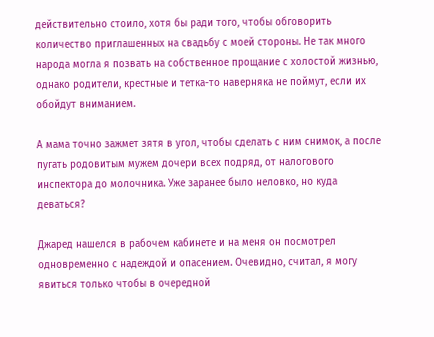действительно стоило, хотя бы ради того, чтобы обговорить количество приглашенных на свадьбу с моей стороны. Не так много народа могла я позвать на собственное прощание с холостой жизнью, однако родители, крестные и тетка-то наверняка не поймут, если их обойдут вниманием.

А мама точно зажмет зятя в угол, чтобы сделать с ним снимок, а после пугать родовитым мужем дочери всех подряд, от налогового инспектора до молочника. Уже заранее было неловко, но куда деваться?

Джаред нашелся в рабочем кабинете и на меня он посмотрел одновременно с надеждой и опасением. Очевидно, считал, я могу явиться только чтобы в очередной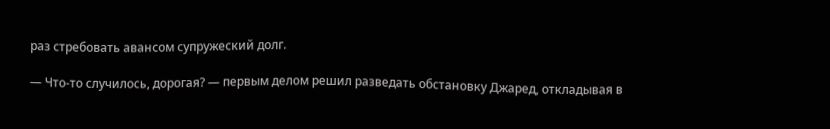раз стребовать авансом супружеский долг.

— Что-то случилось, дорогая? — первым делом решил разведать обстановку Джаред, откладывая в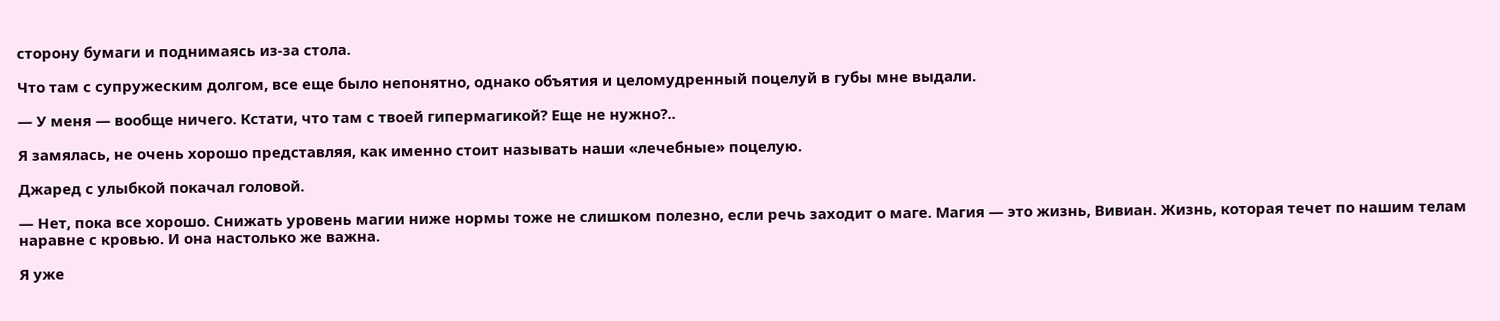сторону бумаги и поднимаясь из-за стола.

Что там с супружеским долгом, все еще было непонятно, однако объятия и целомудренный поцелуй в губы мне выдали.

— У меня — вообще ничего. Кстати, что там с твоей гипермагикой? Еще не нужно?..

Я замялась, не очень хорошо представляя, как именно стоит называть наши «лечебные» поцелую.

Джаред с улыбкой покачал головой.

— Нет, пока все хорошо. Снижать уровень магии ниже нормы тоже не слишком полезно, если речь заходит о маге. Магия — это жизнь, Вивиан. Жизнь, которая течет по нашим телам наравне с кровью. И она настолько же важна.

Я уже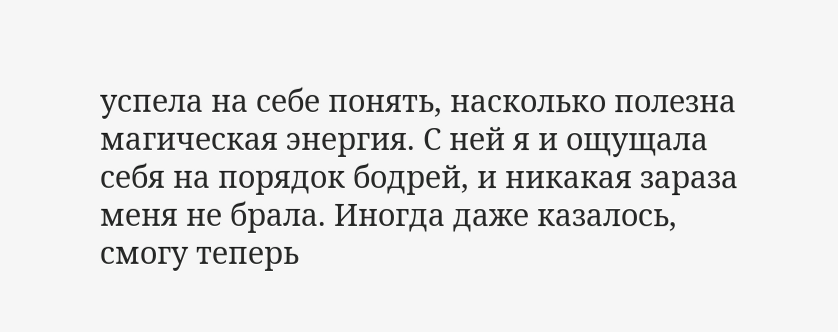успела на себе понять, насколько полезна магическая энергия. С ней я и ощущала себя на порядок бодрей, и никакая зараза меня не брала. Иногда даже казалось, смогу теперь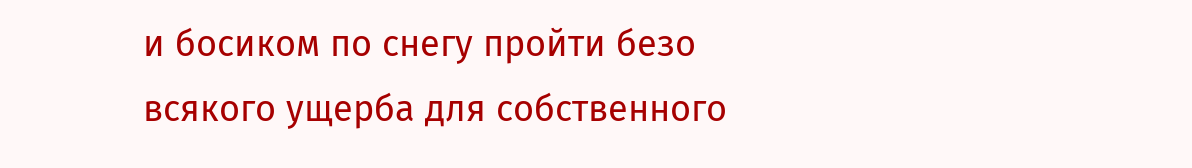и босиком по снегу пройти безо всякого ущерба для собственного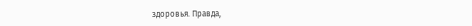здоровья. Правда,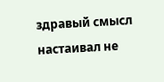здравый смысл настаивал не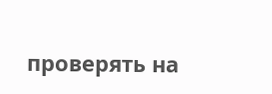проверять на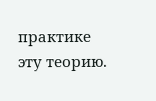практике эту теорию.